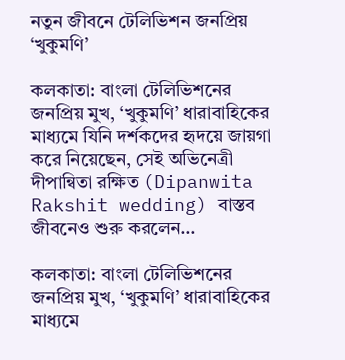নতুন জীবনে টেলিভিশন জনপ্রিয় ‘খুকুমণি’

কলকাতা: বাংলা টেলিভিশনের জনপ্রিয় মুখ, ‘খুকুমণি’ ধারাবাহিকের মাধ্যমে যিনি দর্শকদের হৃদয়ে জায়গা করে নিয়েছেন, সেই অভিনেত্রী দীপান্বিতা রক্ষিত (Dipanwita Rakshit wedding) বাস্তব জীবনেও শুরু করলেন…

কলকাতা: বাংলা টেলিভিশনের জনপ্রিয় মুখ, ‘খুকুমণি’ ধারাবাহিকের মাধ্যমে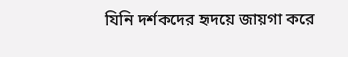যিনি দর্শকদের হৃদয়ে জায়গা করে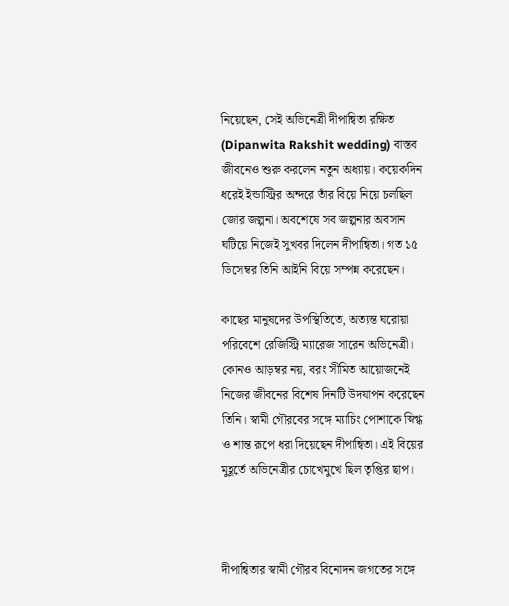নিয়েছেন, সেই অভিনেত্রী দীপান্বিতা রক্ষিত (Dipanwita Rakshit wedding) বাস্তব জীবনেও শুরু করলেন নতুন অধ্যায়। কয়েকদিন ধরেই ইন্ডাস্ট্রির অন্দরে তাঁর বিয়ে নিয়ে চলছিল জোর জল্পনা। অবশেষে সব জল্পনার অবসান ঘটিয়ে নিজেই সুখবর দিলেন দীপান্বিতা। গত ১৫ ডিসেম্বর তিনি আইনি বিয়ে সম্পন্ন করেছেন।

কাছের মানুষদের উপস্থিতিতে, অত্যন্ত ঘরোয়া পরিবেশে রেজিস্ট্রি ম্যারেজ সারেন অভিনেত্রী। কোনও আড়ম্বর নয়, বরং সীমিত আয়োজনেই নিজের জীবনের বিশেষ দিনটি উদযাপন করেছেন তিনি। স্বামী গৌরবের সঙ্গে ম্যাচিং পোশাকে স্নিগ্ধ ও শান্ত রূপে ধরা দিয়েছেন দীপান্বিতা। এই বিয়ের মুহূর্তে অভিনেত্রীর চোখেমুখে ছিল তৃপ্তির ছাপ।



দীপান্বিতার স্বামী গৌরব বিনোদন জগতের সঙ্গে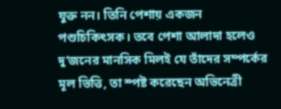যুক্ত নন। তিনি পেশায় একজন পশুচিকিৎসক। তবে পেশা আলাদা হলেও দু’জনের মানসিক মিলই যে তাঁদের সম্পর্কের মূল ভিত্তি, তা স্পষ্ট করেছেন অভিনেত্রী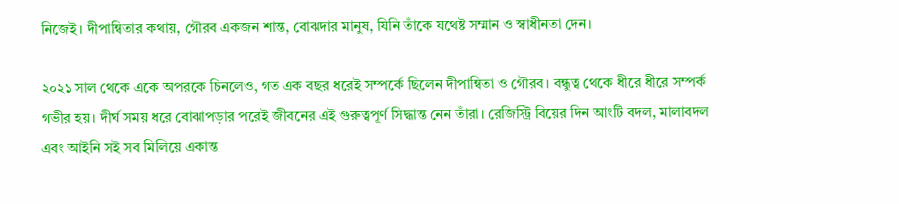নিজেই। দীপান্বিতার কথায়, গৌরব একজন শান্ত, বোঝদার মানুষ, যিনি তাঁকে যথেষ্ট সম্মান ও স্বাধীনতা দেন।

২০২১ সাল থেকে একে অপরকে চিনলেও, গত এক বছর ধরেই সম্পর্কে ছিলেন দীপান্বিতা ও গৌরব। বন্ধুত্ব থেকে ধীরে ধীরে সম্পর্ক গভীর হয়। দীর্ঘ সময় ধরে বোঝাপড়ার পরেই জীবনের এই গুরুত্বপূর্ণ সিদ্ধান্ত নেন তাঁরা। রেজিস্ট্রি বিয়ের দিন আংটি বদল, মালাবদল এবং আইনি সই সব মিলিয়ে একান্ত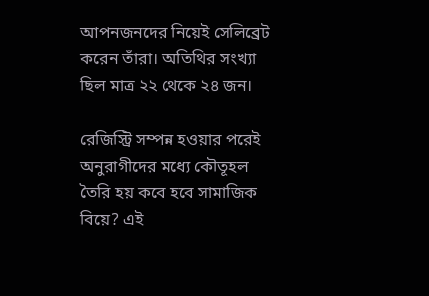আপনজনদের নিয়েই সেলিব্রেট করেন তাঁরা। অতিথির সংখ্যা ছিল মাত্র ২২ থেকে ২৪ জন।

রেজিস্ট্রি সম্পন্ন হওয়ার পরেই অনুরাগীদের মধ্যে কৌতূহল তৈরি হয় কবে হবে সামাজিক বিয়ে? এই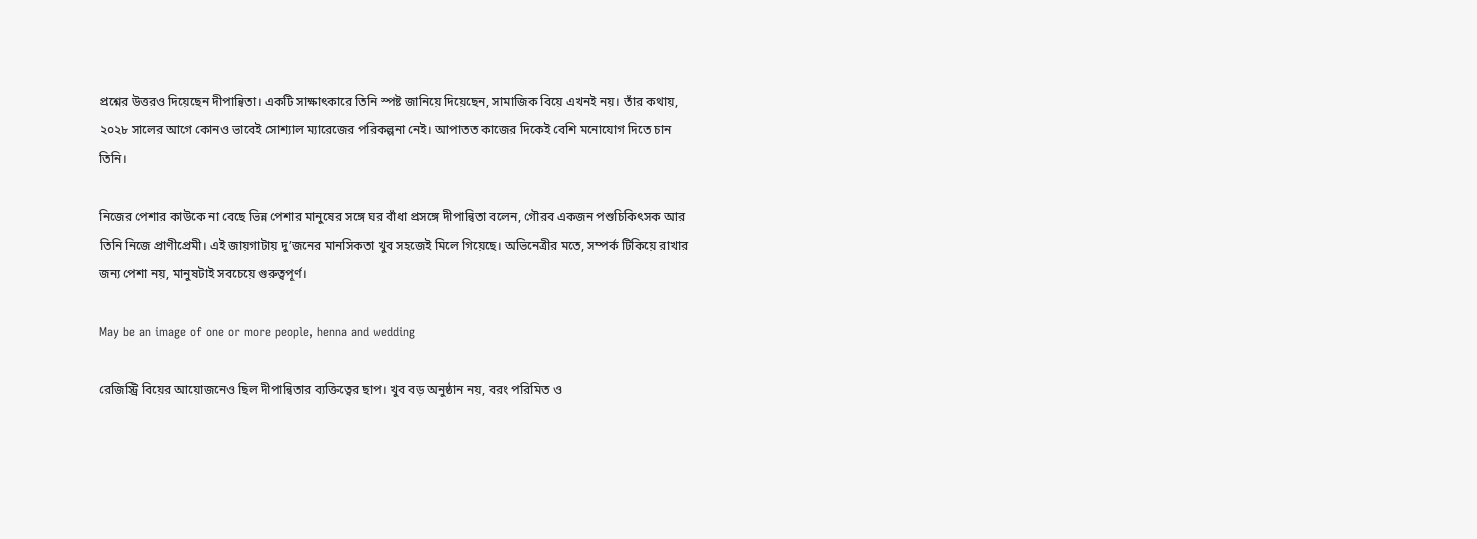প্রশ্নের উত্তরও দিয়েছেন দীপান্বিতা। একটি সাক্ষাৎকারে তিনি স্পষ্ট জানিয়ে দিয়েছেন, সামাজিক বিয়ে এখনই নয়। তাঁর কথায়, ২০২৮ সালের আগে কোনও ভাবেই সোশ্যাল ম্যারেজের পরিকল্পনা নেই। আপাতত কাজের দিকেই বেশি মনোযোগ দিতে চান তিনি।

নিজের পেশার কাউকে না বেছে ভিন্ন পেশার মানুষের সঙ্গে ঘর বাঁধা প্রসঙ্গে দীপান্বিতা বলেন, গৌরব একজন পশুচিকিৎসক আর তিনি নিজে প্রাণীপ্রেমী। এই জায়গাটায় দু’জনের মানসিকতা খুব সহজেই মিলে গিয়েছে। অভিনেত্রীর মতে, সম্পর্ক টিকিয়ে রাখার জন্য পেশা নয়, মানুষটাই সবচেয়ে গুরুত্বপূর্ণ।

May be an image of one or more people, henna and wedding

রেজিস্ট্রি বিয়ের আয়োজনেও ছিল দীপান্বিতার ব্যক্তিত্বের ছাপ। খুব বড় অনুষ্ঠান নয়, বরং পরিমিত ও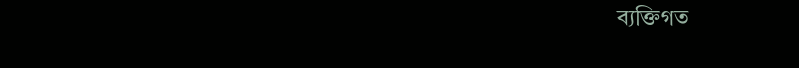ব্যক্তিগত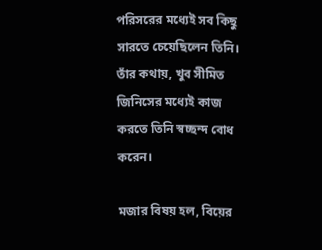পরিসরের মধ্যেই সব কিছু সারতে চেয়েছিলেন তিনি। তাঁর কথায়, খুব সীমিত জিনিসের মধ্যেই কাজ করতে তিনি স্বচ্ছন্দ বোধ করেন।

মজার বিষয় হল, বিয়ের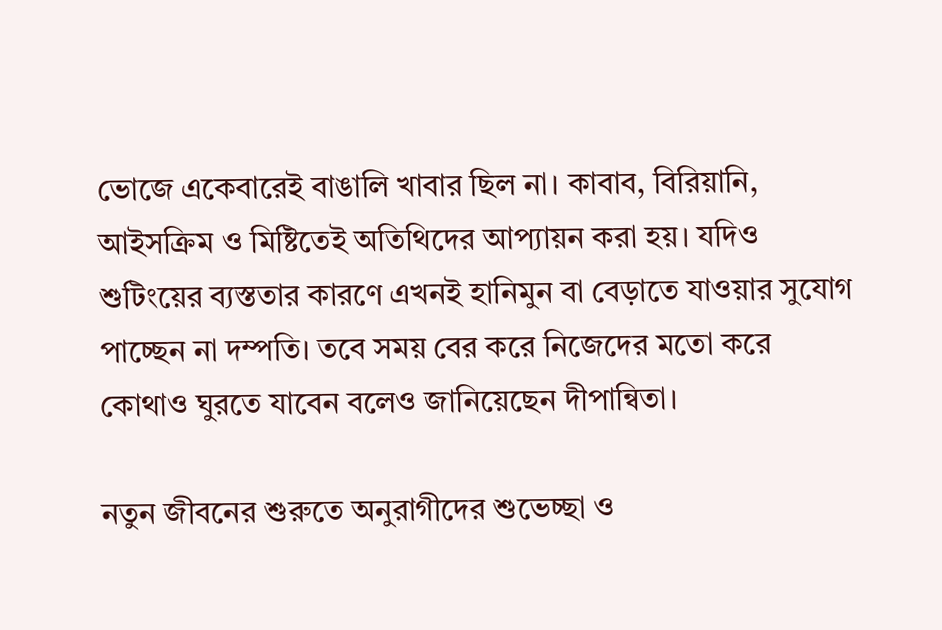ভোজে একেবারেই বাঙালি খাবার ছিল না। কাবাব, বিরিয়ানি, আইসক্রিম ও মিষ্টিতেই অতিথিদের আপ্যায়ন করা হয়। যদিও শুটিংয়ের ব্যস্ততার কারণে এখনই হানিমুন বা বেড়াতে যাওয়ার সুযোগ পাচ্ছেন না দম্পতি। তবে সময় বের করে নিজেদের মতো করে কোথাও ঘুরতে যাবেন বলেও জানিয়েছেন দীপান্বিতা।

নতুন জীবনের শুরুতে অনুরাগীদের শুভেচ্ছা ও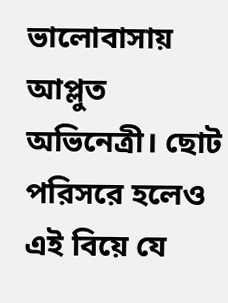ভালোবাসায় আপ্লুত অভিনেত্রী। ছোট পরিসরে হলেও এই বিয়ে যে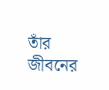তাঁর জীবনের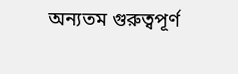অন্যতম গুরুত্বপূর্ণ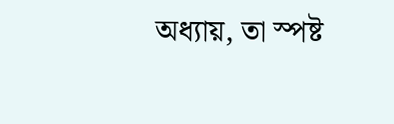অধ্যায়, তা স্পষ্ট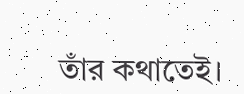তাঁর কথাতেই।